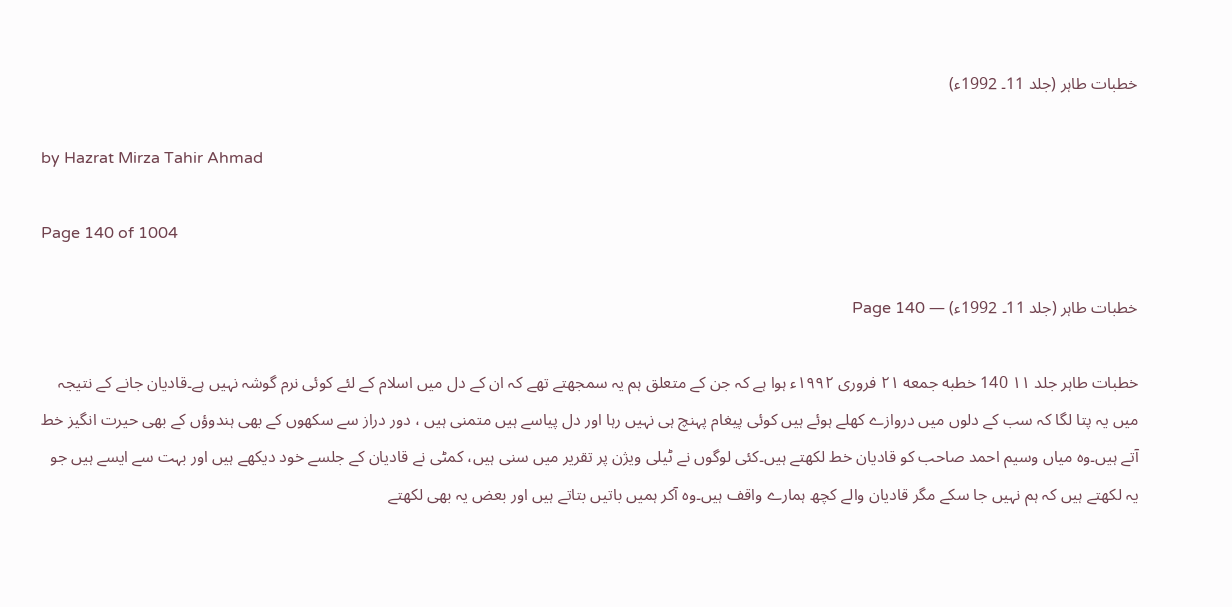خطبات طاہر (جلد 11۔ 1992ء)

by Hazrat Mirza Tahir Ahmad

Page 140 of 1004

خطبات طاہر (جلد 11۔ 1992ء) — Page 140

خطبات طاہر جلد ۱۱ 140 خطبه جمعه ۲۱ فروری ۱۹۹۲ء ہوا ہے کہ جن کے متعلق ہم یہ سمجھتے تھے کہ ان کے دل میں اسلام کے لئے کوئی نرم گوشہ نہیں ہے۔قادیان جانے کے نتیجہ میں یہ پتا لگا کہ سب کے دلوں میں دروازے کھلے ہوئے ہیں کوئی پیغام پہنچ ہی نہیں رہا اور دل پیاسے ہیں متمنی ہیں ، دور دراز سے سکھوں کے بھی ہندوؤں کے بھی حیرت انگیز خط آتے ہیں۔وہ میاں وسیم احمد صاحب کو قادیان خط لکھتے ہیں۔کئی لوگوں نے ٹیلی ویژن پر تقریر میں سنی ہیں، کمٹی نے قادیان کے جلسے خود دیکھے ہیں اور بہت سے ایسے ہیں جو یہ لکھتے ہیں کہ ہم نہیں جا سکے مگر قادیان والے کچھ ہمارے واقف ہیں۔وہ آکر ہمیں باتیں بتاتے ہیں اور بعض یہ بھی لکھتے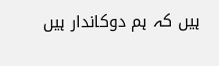ہیں کہ ہم دوکاندار ہیں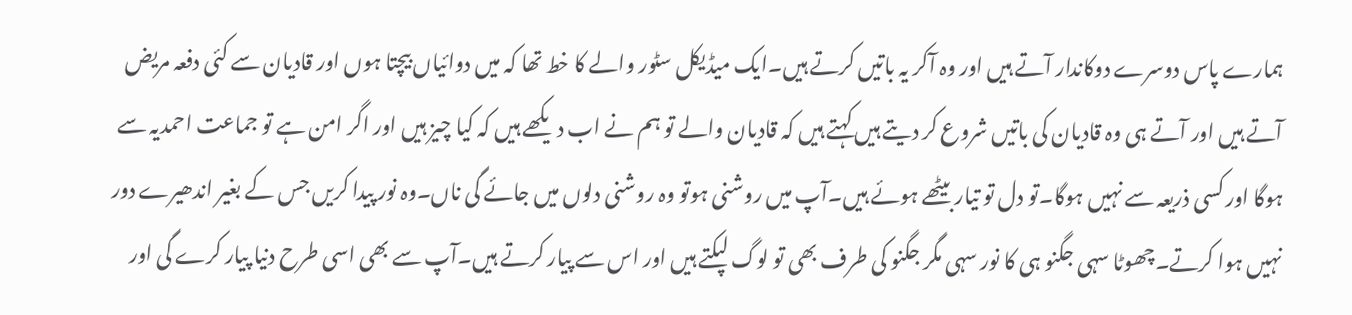ہمارے پاس دوسرے دوکاندار آتے ہیں اور وہ آکر یہ باتیں کرتے ہیں۔ایک میڈیکل سٹور والے کا خط تھا کہ میں دوائیاں بیچتا ہوں اور قادیان سے کئی دفعہ مریض آتے ہیں اور آتے ہی وہ قادیان کی باتیں شروع کر دیتے ہیں کہتے ہیں کہ قادیان والے تو ہم نے اب دیکھے ہیں کہ کیا چیز ہیں اور اگر امن ہے تو جماعت احمدیہ سے ہوگا اور کسی ذریعہ سے نہیں ہوگا۔تو دل تو تیار بیٹھے ہوئے ہیں۔آپ میں روشنی ہوتو وہ روشنی دلوں میں جائے گی ناں۔وہ نور پیدا کریں جس کے بغیر اندھیرے دور نہیں ہوا کرتے۔چھوٹا سہی جگنو ہی کا نور سہی مگر جگنو کی طرف بھی تو لوگ لپکتے ہیں اور اس سے پیار کرتے ہیں۔آپ سے بھی اسی طرح دنیا پیار کرے گی اور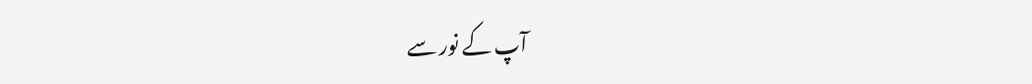آپ کے نور سے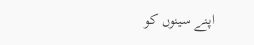اپنے سینوں کو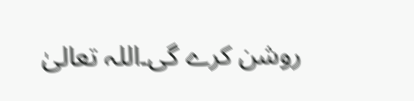روشن کرے گی۔اللہ تعالیٰ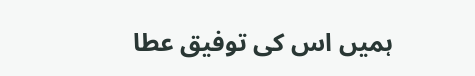ہمیں اس کی توفیق عطا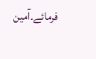فرمائے۔آمین